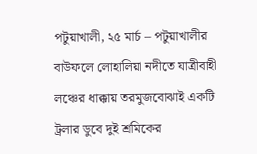পটুয়াখালী, ২৫ মার্চ – পটুয়াখালীর বাউফলে লোহালিয়া নদীতে যাত্রীবাহী লঞ্চের ধাক্কায় তরমুজবোঝাই একটি ট্রলার ডুবে দুই শ্রমিকের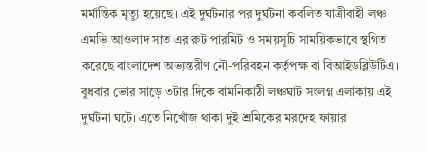মর্মান্তিক মৃত্যু হয়েছে। এই দুর্ঘটনার পর দুর্ঘটনা কবলিত যাত্রীবাহী লঞ্চ এমভি আওলাদ সাত এর রুট পারমিট ও সময়সূচি সাময়িকভাবে স্থগিত করেছে বাংলাদেশ অভ্যন্তরীণ নৌ-পরিবহন কর্তৃপক্ষ বা বিআইডব্লিউটিএ।
বুধবার ভোর সাড়ে ৩টার দিকে বামনিকাঠী লঞ্চঘাট সংলগ্ন এলাকায় এই দুর্ঘটনা ঘটে। এতে নিখোঁজ থাকা দুই শ্রমিকের মরদেহ ফায়ার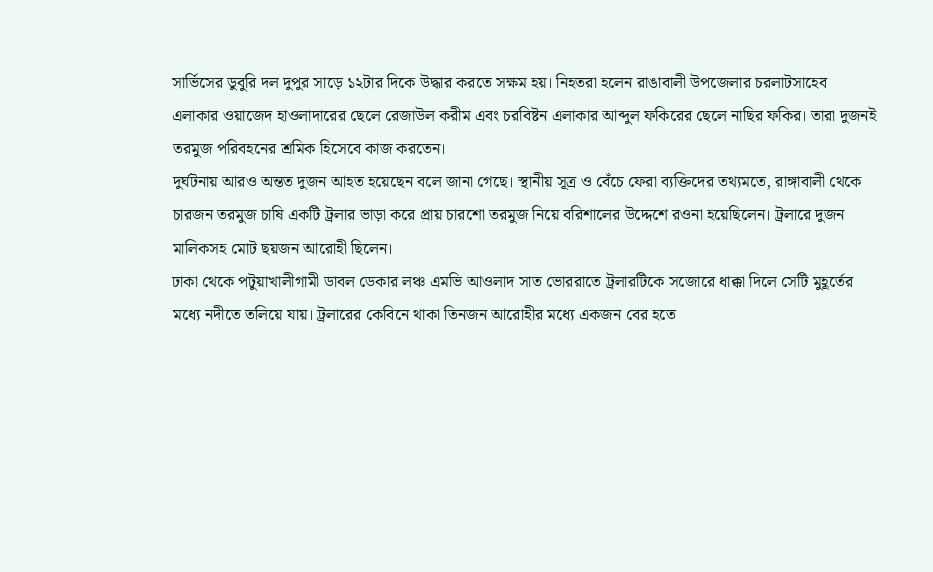সার্ভিসের ডুবুরি দল দুপুর সাড়ে ১২টার দিকে উদ্ধার করতে সক্ষম হয়। নিহতরা হলেন রাঙাবালী উপজেলার চরলাটসাহেব এলাকার ওয়াজেদ হাওলাদারের ছেলে রেজাউল করীম এবং চরবিষ্টন এলাকার আব্দুল ফকিরের ছেলে নাছির ফকির। তারা দুজনই তরমুজ পরিবহনের শ্রমিক হিসেবে কাজ করতেন।
দুর্ঘটনায় আরও অন্তত দুজন আহত হয়েছেন বলে জানা গেছে। স্থানীয় সূত্র ও বেঁচে ফেরা ব্যক্তিদের তথ্যমতে, রাঙ্গাবালী থেকে চারজন তরমুজ চাষি একটি ট্রলার ভাড়া করে প্রায় চারশো তরমুজ নিয়ে বরিশালের উদ্দেশে রওনা হয়েছিলেন। ট্রলারে দুজন মালিকসহ মোট ছয়জন আরোহী ছিলেন।
ঢাকা থেকে পটুয়াখালীগামী ডাবল ডেকার লঞ্চ এমভি আওলাদ সাত ভোররাতে ট্রলারটিকে সজোরে ধাক্কা দিলে সেটি মুহূর্তের মধ্যে নদীতে তলিয়ে যায়। ট্রলারের কেবিনে থাকা তিনজন আরোহীর মধ্যে একজন বের হতে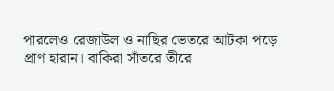পারলেও রেজাউল ও নাছির ভেতরে আটকা পড়ে প্রাণ হারান। বাকিরা সাঁতরে তীরে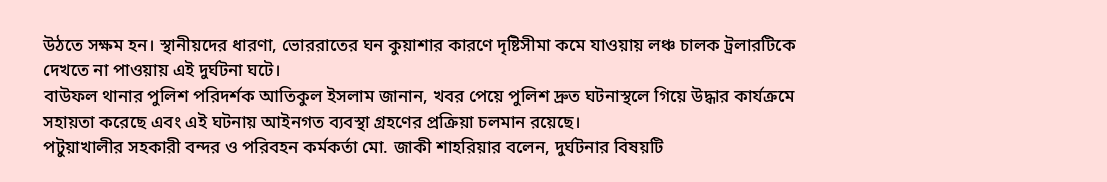উঠতে সক্ষম হন। স্থানীয়দের ধারণা, ভোররাতের ঘন কুয়াশার কারণে দৃষ্টিসীমা কমে যাওয়ায় লঞ্চ চালক ট্রলারটিকে দেখতে না পাওয়ায় এই দুর্ঘটনা ঘটে।
বাউফল থানার পুলিশ পরিদর্শক আতিকুল ইসলাম জানান, খবর পেয়ে পুলিশ দ্রুত ঘটনাস্থলে গিয়ে উদ্ধার কার্যক্রমে সহায়তা করেছে এবং এই ঘটনায় আইনগত ব্যবস্থা গ্রহণের প্রক্রিয়া চলমান রয়েছে।
পটুয়াখালীর সহকারী বন্দর ও পরিবহন কর্মকর্তা মো. জাকী শাহরিয়ার বলেন, দুর্ঘটনার বিষয়টি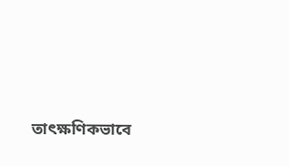তাৎক্ষণিকভাবে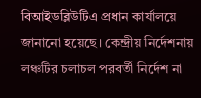বিআইডব্লিউটিএ প্রধান কার্যালয়ে জানানো হয়েছে। কেন্দ্রীয় নির্দেশনায় লঞ্চটির চলাচল পরবর্তী নির্দেশ না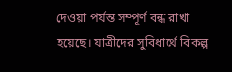দেওয়া পর্যন্ত সম্পূর্ণ বন্ধ রাখা হয়েছে। যাত্রীদের সুবিধার্থে বিকল্প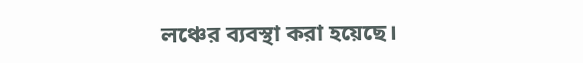লঞ্চের ব্যবস্থা করা হয়েছে।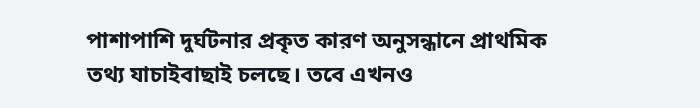পাশাপাশি দুর্ঘটনার প্রকৃত কারণ অনুসন্ধানে প্রাথমিক তথ্য যাচাইবাছাই চলছে। তবে এখনও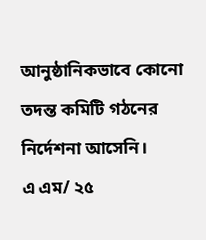আনুষ্ঠানিকভাবে কোনো তদন্ত কমিটি গঠনের নির্দেশনা আসেনি।
এ এম/ ২৫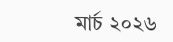মার্চ ২০২৬